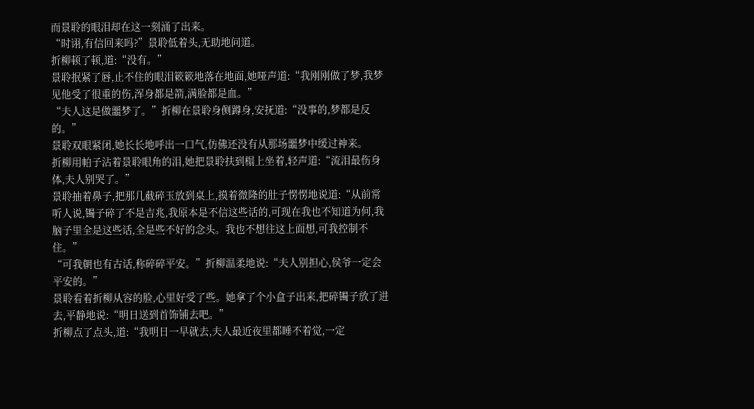而景聆的眼泪却在这一刻涌了出来。
“时诩,有信回来吗?”景聆低着头,无助地问道。
折柳顿了顿,道:“没有。”
景聆抿紧了唇,止不住的眼泪簌簌地落在地面,她哑声道:“我刚刚做了梦,我梦见他受了很重的伤,浑身都是箭,满脸都是血。”
“夫人这是做噩梦了。”折柳在景聆身侧蹲身,安抚道:“没事的,梦都是反的。”
景聆双眼紧闭,她长长地呼出一口气,仿佛还没有从那场噩梦中缓过神来。
折柳用帕子沾着景聆眼角的泪,她把景聆扶到榻上坐着,轻声道:“流泪最伤身体,夫人别哭了。”
景聆抽着鼻子,把那几截碎玉放到桌上,摸着微隆的肚子愣愣地说道:“从前常听人说,镯子碎了不是吉兆,我原本是不信这些话的,可现在我也不知道为何,我脑子里全是这些话,全是些不好的念头。我也不想往这上面想,可我控制不住。”
“可我朝也有古话,称碎碎平安。”折柳温柔地说:“夫人别担心,侯爷一定会平安的。”
景聆看着折柳从容的脸,心里好受了些。她拿了个小盒子出来,把碎镯子放了进去,平静地说:“明日送到首饰铺去吧。”
折柳点了点头,道:“我明日一早就去,夫人最近夜里都睡不着觉,一定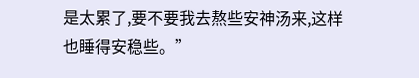是太累了,要不要我去熬些安神汤来,这样也睡得安稳些。”